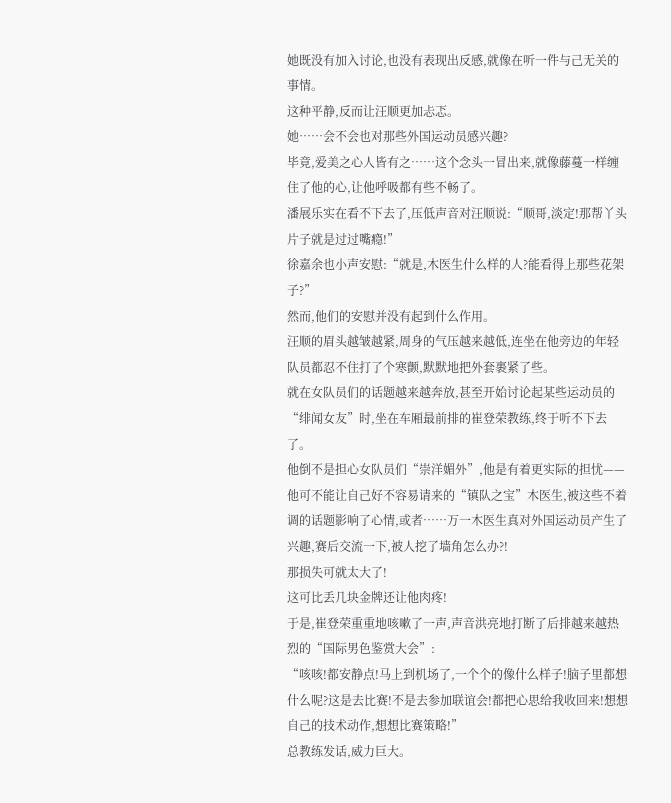她既没有加入讨论,也没有表现出反感,就像在听一件与己无关的事情。
这种平静,反而让汪顺更加忐忑。
她……会不会也对那些外国运动员感兴趣?
毕竟,爱美之心人皆有之……这个念头一冒出来,就像藤蔓一样缠住了他的心,让他呼吸都有些不畅了。
潘展乐实在看不下去了,压低声音对汪顺说:“顺哥,淡定!那帮丫头片子就是过过嘴瘾!”
徐嘉余也小声安慰:“就是,木医生什么样的人?能看得上那些花架子?”
然而,他们的安慰并没有起到什么作用。
汪顺的眉头越皱越紧,周身的气压越来越低,连坐在他旁边的年轻队员都忍不住打了个寒颤,默默地把外套裹紧了些。
就在女队员们的话题越来越奔放,甚至开始讨论起某些运动员的“绯闻女友”时,坐在车厢最前排的崔登荣教练,终于听不下去了。
他倒不是担心女队员们“崇洋媚外”,他是有着更实际的担忧——他可不能让自己好不容易请来的“镇队之宝”木医生,被这些不着调的话题影响了心情,或者……万一木医生真对外国运动员产生了兴趣,赛后交流一下,被人挖了墙角怎么办?!
那损失可就太大了!
这可比丢几块金牌还让他肉疼!
于是,崔登荣重重地咳嗽了一声,声音洪亮地打断了后排越来越热烈的“国际男色鉴赏大会”:
“咳咳!都安静点!马上到机场了,一个个的像什么样子!脑子里都想什么呢?这是去比赛!不是去参加联谊会!都把心思给我收回来!想想自己的技术动作,想想比赛策略!”
总教练发话,威力巨大。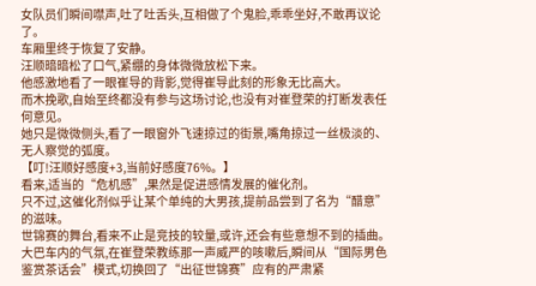女队员们瞬间噤声,吐了吐舌头,互相做了个鬼脸,乖乖坐好,不敢再议论了。
车厢里终于恢复了安静。
汪顺暗暗松了口气,紧绷的身体微微放松下来。
他感激地看了一眼崔导的背影,觉得崔导此刻的形象无比高大。
而木挽歌,自始至终都没有参与这场讨论,也没有对崔登荣的打断发表任何意见。
她只是微微侧头,看了一眼窗外飞速掠过的街景,嘴角掠过一丝极淡的、无人察觉的弧度。
【叮!汪顺好感度+3,当前好感度76%。】
看来,适当的“危机感”,果然是促进感情发展的催化剂。
只不过,这催化剂似乎让某个单纯的大男孩,提前品尝到了名为“醋意”的滋味。
世锦赛的舞台,看来不止是竞技的较量,或许,还会有些意想不到的插曲。
大巴车内的气氛,在崔登荣教练那一声威严的咳嗽后,瞬间从“国际男色鉴赏茶话会”模式,切换回了“出征世锦赛”应有的严肃紧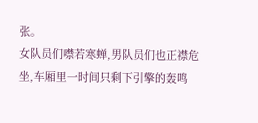张。
女队员们噤若寒蝉,男队员们也正襟危坐,车厢里一时间只剩下引擎的轰鸣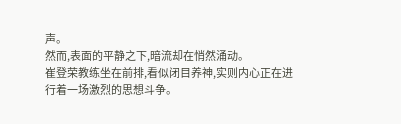声。
然而,表面的平静之下,暗流却在悄然涌动。
崔登荣教练坐在前排,看似闭目养神,实则内心正在进行着一场激烈的思想斗争。